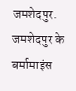जमशेदपुर. जमशेदपुर के बर्मामाइंस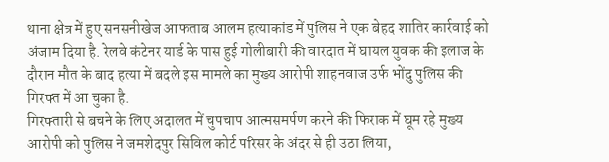थाना क्षेत्र में हुए सनसनीखेज आफताब आलम हत्याकांड में पुलिस ने एक बेहद शातिर कार्रवाई को अंजाम दिया है. रेलवे कंटेनर यार्ड के पास हुई गोलीबारी की वारदात में घायल युवक की इलाज के दौरान मौत के बाद हत्या में बदले इस मामले का मुख्य आरोपी शाहनवाज उर्फ भोंदु पुलिस की गिरफ्त में आ चुका है.
गिरफ्तारी से बचने के लिए अदालत में चुपचाप आत्मसमर्पण करने की फिराक में घूम रहे मुख्य आरोपी को पुलिस ने जमशेदपुर सिविल कोर्ट परिसर के अंदर से ही उठा लिया,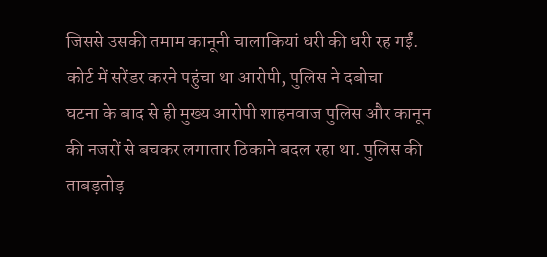जिससे उसकी तमाम कानूनी चालाकियां धरी की धरी रह गईं.
कोर्ट में सरेंडर करने पहुंचा था आरोपी, पुलिस ने दबोचा
घटना के बाद से ही मुख्य आरोपी शाहनवाज पुलिस और कानून की नजरों से बचकर लगातार ठिकाने बदल रहा था. पुलिस की ताबड़तोड़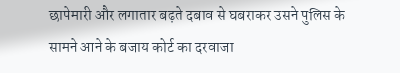छापेमारी और लगातार बढ़ते दबाव से घबराकर उसने पुलिस के सामने आने के बजाय कोर्ट का दरवाजा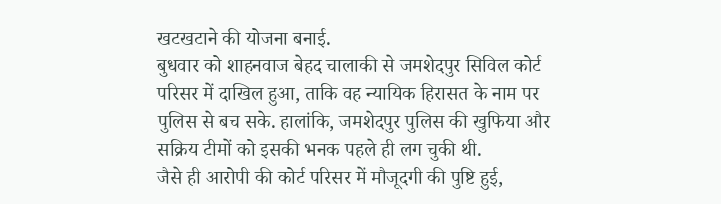खटखटाने की योजना बनाई.
बुधवार को शाहनवाज बेहद चालाकी से जमशेदपुर सिविल कोर्ट परिसर में दाखिल हुआ, ताकि वह न्यायिक हिरासत के नाम पर पुलिस से बच सके. हालांकि, जमशेदपुर पुलिस की खुफिया और सक्रिय टीमों को इसकी भनक पहले ही लग चुकी थी.
जैसे ही आरोपी की कोर्ट परिसर में मौजूदगी की पुष्टि हुई,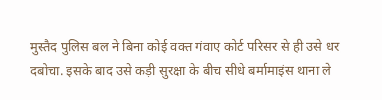मुस्तैद पुलिस बल ने बिना कोई वक्त गंवाए कोर्ट परिसर से ही उसे धर दबोचा. इसके बाद उसे कड़ी सुरक्षा के बीच सीधे बर्मामाइंस थाना ले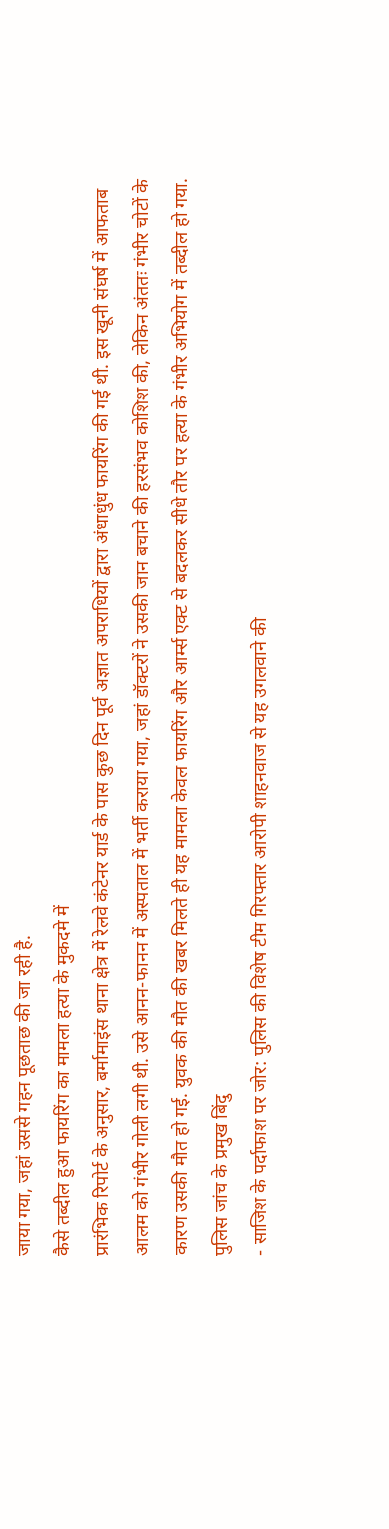जाया गया, जहां उससे गहन पूछताछ की जा रही है.
कैसे तब्दील हुआ फायरिंग का मामला हत्या के मुकदमे में
प्रारंभिक रिपोर्ट के अनुसार, बर्मामाइंस थाना क्षेत्र में रेलवे कंटेनर यार्ड के पास कुछ दिन पूर्व अज्ञात अपराधियों द्वारा अंधाधुंध फायरिंग की गई थी. इस खूनी संघर्ष में आफताब आलम को गंभीर गोली लगी थी. उसे आनन-फानन में अस्पताल में भर्ती कराया गया, जहां डॉक्टरों ने उसकी जान बचाने की हरसंभव कोशिश की, लेकिन अंततः गंभीर चोटों के कारण उसकी मौत हो गई. युवक की मौत की खबर मिलते ही यह मामला केवल फायरिंग और आर्म्स एक्ट से बदलकर सीधे तौर पर हत्या के गंभीर अभियोग में तब्दील हो गया.
पुलिस जांच के प्रमुख बिंदु
- साजिश के पर्दाफाश पर जोर: पुलिस की विशेष टीम गिरफ्तार आरोपी शाहनवाज से यह उगलवाने की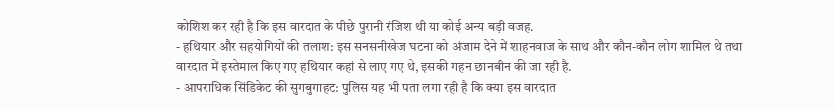कोशिश कर रही है कि इस वारदात के पीछे पुरानी रंजिश थी या कोई अन्य बड़ी वजह.
- हथियार और सहयोगियों की तलाश: इस सनसनीखेज घटना को अंजाम देने में शाहनवाज के साथ और कौन-कौन लोग शामिल थे तथा वारदात में इस्तेमाल किए गए हथियार कहां से लाए गए थे, इसकी गहन छानबीन की जा रही है.
- आपराधिक सिंडिकेट की सुगबुगाहट: पुलिस यह भी पता लगा रही है कि क्या इस वारदात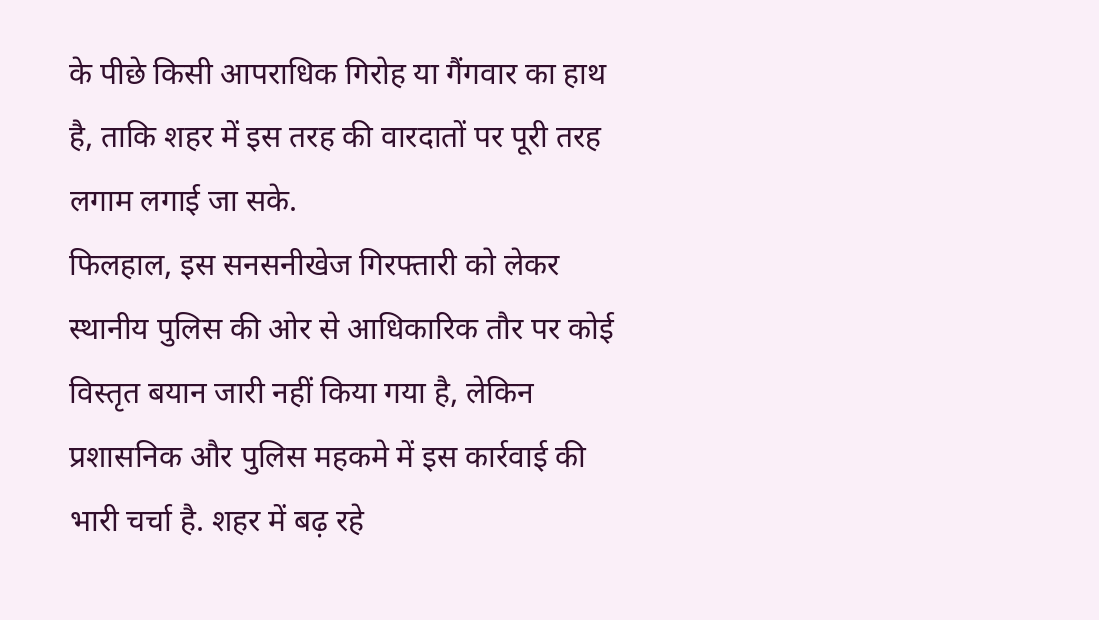के पीछे किसी आपराधिक गिरोह या गैंगवार का हाथ है, ताकि शहर में इस तरह की वारदातों पर पूरी तरह लगाम लगाई जा सके.
फिलहाल, इस सनसनीखेज गिरफ्तारी को लेकर स्थानीय पुलिस की ओर से आधिकारिक तौर पर कोई विस्तृत बयान जारी नहीं किया गया है, लेकिन प्रशासनिक और पुलिस महकमे में इस कार्रवाई की भारी चर्चा है. शहर में बढ़ रहे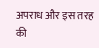अपराध और इस तरह की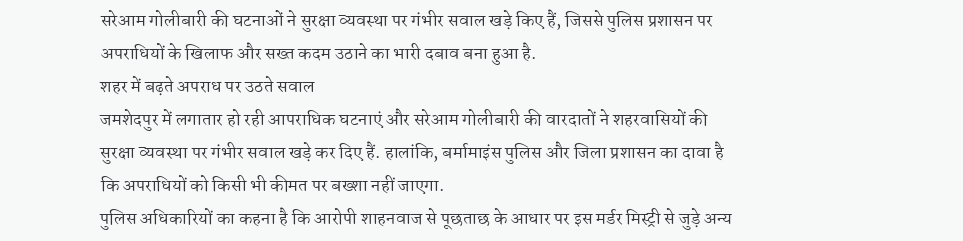सरेआम गोलीबारी की घटनाओं ने सुरक्षा व्यवस्था पर गंभीर सवाल खड़े किए हैं, जिससे पुलिस प्रशासन पर अपराधियों के खिलाफ और सख्त कदम उठाने का भारी दबाव बना हुआ है.
शहर में बढ़ते अपराध पर उठते सवाल
जमशेदपुर में लगातार हो रही आपराधिक घटनाएं और सरेआम गोलीबारी की वारदातों ने शहरवासियों की सुरक्षा व्यवस्था पर गंभीर सवाल खड़े कर दिए हैं. हालांकि, बर्मामाइंस पुलिस और जिला प्रशासन का दावा है कि अपराधियों को किसी भी कीमत पर बख्शा नहीं जाएगा.
पुलिस अधिकारियों का कहना है कि आरोपी शाहनवाज से पूछताछ के आधार पर इस मर्डर मिस्ट्री से जुड़े अन्य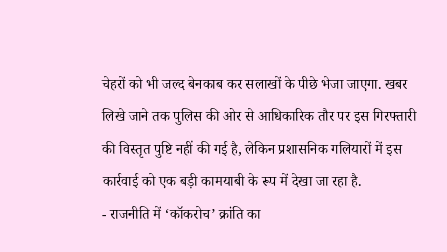चेहरों को भी जल्द बेनकाब कर सलाखों के पीछे भेजा जाएगा. खबर लिखे जाने तक पुलिस की ओर से आधिकारिक तौर पर इस गिरफ्तारी की विस्तृत पुष्टि नहीं की गई है, लेकिन प्रशासनिक गलियारों में इस कार्रवाई को एक बड़ी कामयाबी के रूप में देखा जा रहा है.
- राजनीति में ‘कॉकरोच’ क्रांति का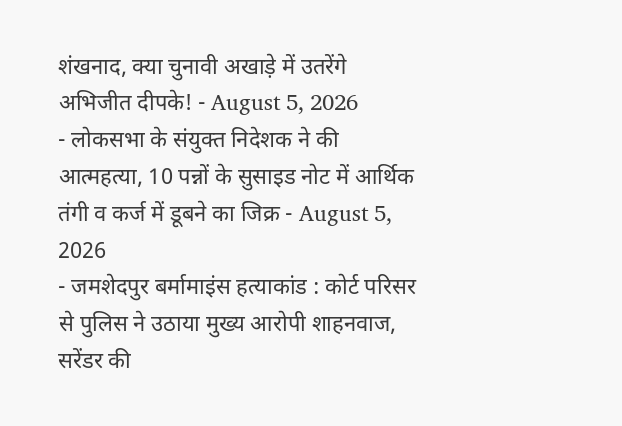शंखनाद, क्या चुनावी अखाड़े में उतरेंगे अभिजीत दीपके! - August 5, 2026
- लोकसभा के संयुक्त निदेशक ने की आत्महत्या, 10 पन्नों के सुसाइड नोट में आर्थिक तंगी व कर्ज में डूबने का जिक्र - August 5, 2026
- जमशेदपुर बर्मामाइंस हत्याकांड : कोर्ट परिसर से पुलिस ने उठाया मुख्य आरोपी शाहनवाज, सरेंडर की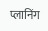प्लानिंग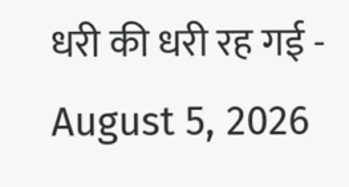धरी की धरी रह गई - August 5, 2026